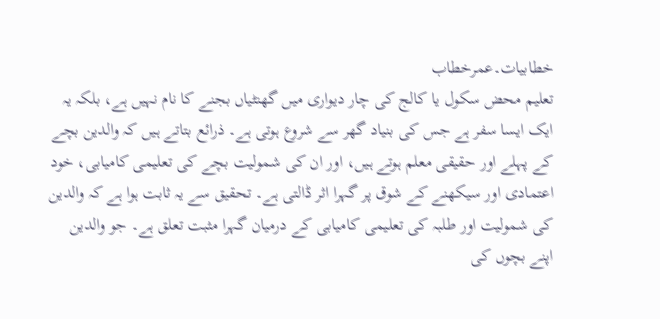خطابیات۔عمرخطاب
تعلیم محض سکول یا کالج کی چار دیواری میں گھنٹیاں بجنے کا نام نہیں ہے، بلکہ یہ ایک ایسا سفر ہے جس کی بنیاد گھر سے شروع ہوتی ہے۔ ذرائع بتاتے ہیں کہ والدین بچے کے پہلے اور حقیقی معلم ہوتے ہیں، اور ان کی شمولیت بچے کی تعلیمی کامیابی، خود اعتمادی اور سیکھنے کے شوق پر گہرا اثر ڈالتی ہے۔ تحقیق سے یہ ثابت ہوا ہے کہ والدین کی شمولیت اور طلبہ کی تعلیمی کامیابی کے درمیان گہرا مثبت تعلق ہے۔ جو والدین اپنے بچوں کی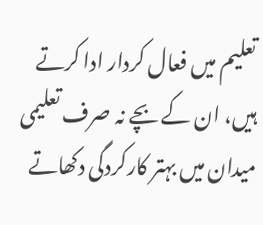تعلیم میں فعال کردار ادا کرتے ہیں، ان کے بچے نہ صرف تعلیمی میدان میں بہتر کارکردگی دکھاتے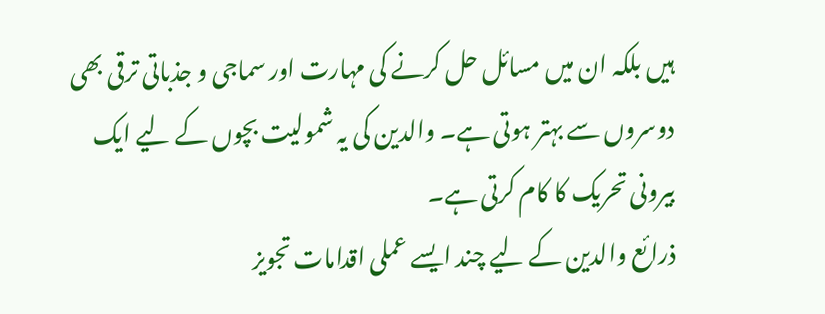ہیں بلکہ ان میں مسائل حل کرنے کی مہارت اور سماجی و جذباتی ترقی بھی دوسروں سے بہتر ہوتی ہے۔ والدین کی یہ شمولیت بچوں کے لیے ایک بیرونی تحریک کا کام کرتی ہے۔
ذرائع والدین کے لیے چند ایسے عملی اقدامات تجویز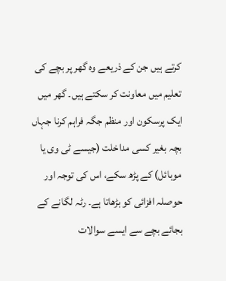کرتے ہیں جن کے ذریعے وہ گھر پر بچے کی تعلیم میں معاونت کر سکتے ہیں۔ گھر میں ایک پرسکون اور منظم جگہ فراہم کرنا جہاں بچہ بغیر کسی مداخلت (جیسے ٹی وی یا موبائل) کے پڑھ سکے، اس کی توجہ اور حوصلہ افزائی کو بڑھاتا ہے۔ رٹہ لگانے کے بجائے بچے سے ایسے سوالات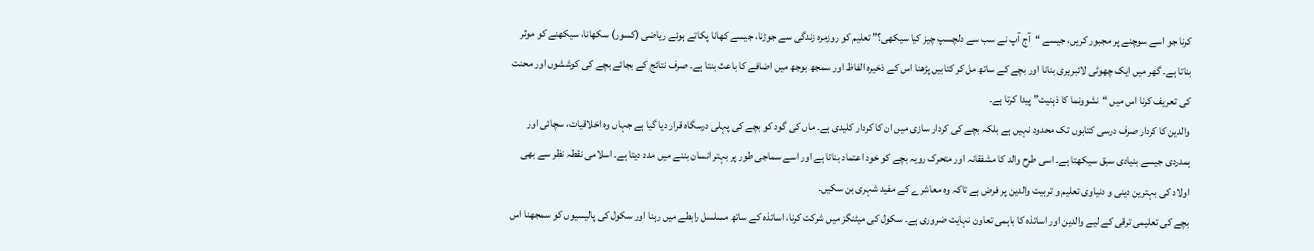کرنا جو اسے سوچنے پر مجبور کریں، جیسے “آج آپ نے سب سے دلچسپ چیز کیا سیکھی؟” تعلیم کو روزمرہ زندگی سے جوڑنا، جیسے کھانا پکاتے ہوئے ریاضی (کسور) سکھانا، سیکھنے کو موثر بناتا ہے۔ گھر میں ایک چھوٹی لائبریری بنانا اور بچے کے ساتھ مل کر کتابیں پڑھنا اس کے ذخیرہ الفاظ اور سمجھ بوجھ میں اضافے کا باعث بنتا ہے۔ صرف نتائج کے بجائے بچے کی کوششوں اور محنت کی تعریف کرنا اس میں “نشوونما کا ذہنیت” پیدا کرتا ہے۔
والدین کا کردار صرف درسی کتابوں تک محدود نہیں ہے بلکہ بچے کی کردار سازی میں ان کا کردار کلیدی ہے۔ ماں کی گود کو بچے کی پہلی درسگاہ قرار دیا گیا ہے جہاں وہ اخلاقیات، سچائی اور ہمدردی جیسے بنیادی سبق سیکھتا ہے۔ اسی طرح والد کا مشفقانہ اور متحرک رویہ بچے کو خود اعتماد بناتا ہے اور اسے سماجی طور پر بہتر انسان بننے میں مدد دیتا ہے۔ اسلامی نقطہ نظر سے بھی اولاد کی بہترین دینی و دنیاوی تعلیم و تربیت والدین پر فرض ہے تاکہ وہ معاشرے کے مفید شہری بن سکیں۔
بچے کی تعلیمی ترقی کے لیے والدین اور اساتذہ کا باہمی تعاون نہایت ضروری ہے۔ سکول کی میٹنگز میں شرکت کرنا، اساتذہ کے ساتھ مسلسل رابطے میں رہنا اور سکول کی پالیسیوں کو سمجھنا اس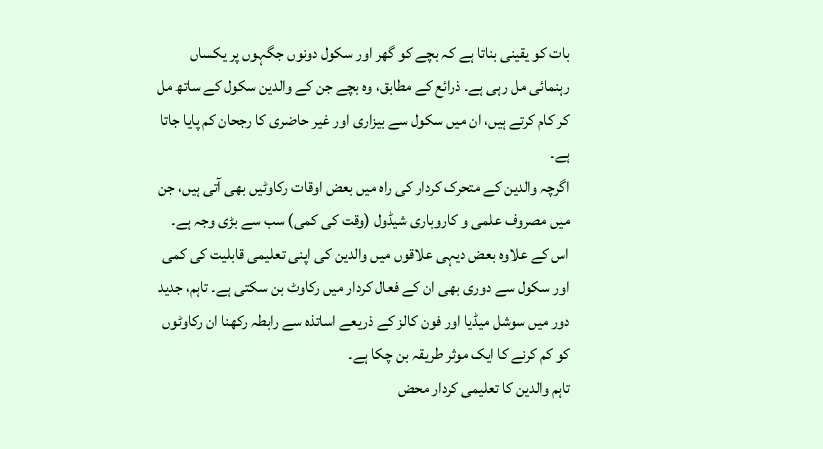بات کو یقینی بناتا ہے کہ بچے کو گھر اور سکول دونوں جگہوں پر یکساں رہنمائی مل رہی ہے۔ ذرائع کے مطابق، وہ بچے جن کے والدین سکول کے ساتھ مل کر کام کرتے ہیں، ان میں سکول سے بیزاری اور غیر حاضری کا رجحان کم پایا جاتا ہے۔
اگرچہ والدین کے متحرک کردار کی راہ میں بعض اوقات رکاوٹیں بھی آتی ہیں، جن میں مصروف علمی و کاروباری شیڈول (وقت کی کمی) سب سے بڑی وجہ ہے۔ اس کے علاوہ بعض دیہی علاقوں میں والدین کی اپنی تعلیمی قابلیت کی کمی اور سکول سے دوری بھی ان کے فعال کردار میں رکاوٹ بن سکتی ہے۔ تاہم، جدید دور میں سوشل میڈیا اور فون کالز کے ذریعے اساتذہ سے رابطہ رکھنا ان رکاوٹوں کو کم کرنے کا ایک موثر طریقہ بن چکا ہے۔
تاہم والدین کا تعلیمی کردار محض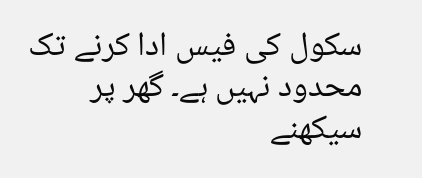سکول کی فیس ادا کرنے تک محدود نہیں ہے۔ گھر پر سیکھنے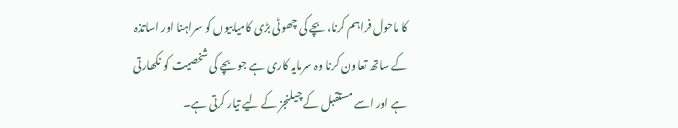کا ماحول فراہم کرنا، بچے کی چھوٹی بڑی کامیابیوں کو سراہنا اور اساتذہ کے ساتھ تعاون کرنا وہ سرمایہ کاری ہے جو بچے کی شخصیت کو نکھارتی ہے اور اسے مستقبل کے چیلنجز کے لیے تیار کرتی ہے۔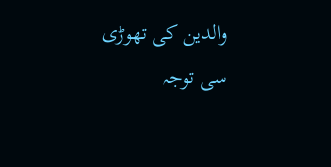والدین کی تھوڑی سی توجہ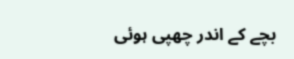بچے کے اندر چھپی ہوئی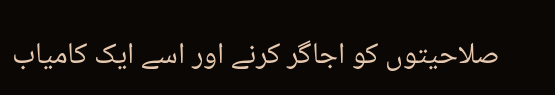صلاحیتوں کو اجاگر کرنے اور اسے ایک کامیاب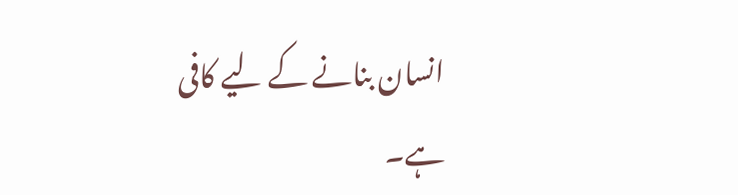انسان بنانے کے لیے کافی ہے۔